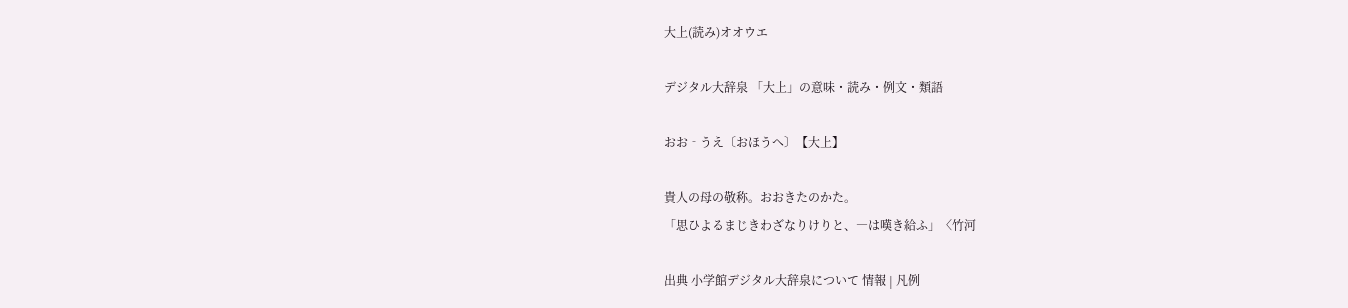大上(読み)オオウエ

デジタル大辞泉 「大上」の意味・読み・例文・類語

おお‐うえ〔おほうへ〕【大上】

貴人の母の敬称。おおきたのかた。
「思ひよるまじきわざなりけりと、―は嘆き給ふ」〈竹河

出典 小学館デジタル大辞泉について 情報 | 凡例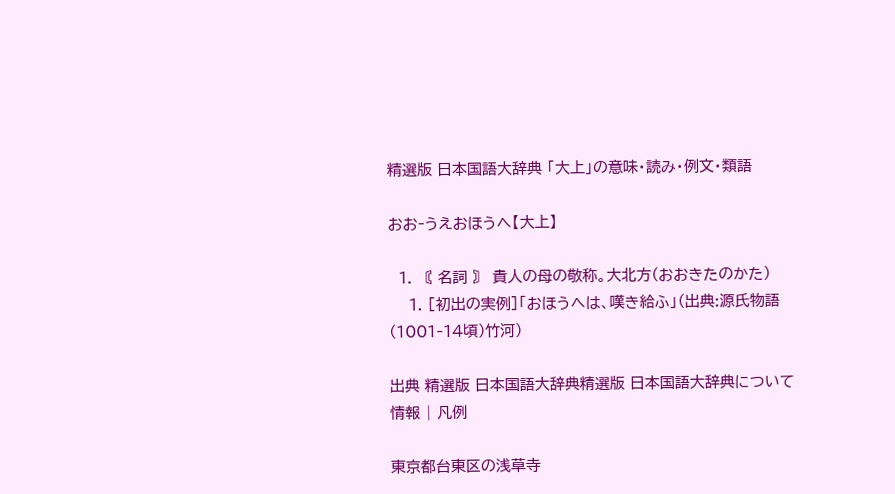精選版 日本国語大辞典 「大上」の意味・読み・例文・類語

おお‐うえおほうへ【大上】

  1. 〘 名詞 〙 貴人の母の敬称。大北方(おおきたのかた)
    1. [初出の実例]「おほうへは、嘆き給ふ」(出典:源氏物語(1001‐14頃)竹河)

出典 精選版 日本国語大辞典精選版 日本国語大辞典について 情報 | 凡例

東京都台東区の浅草寺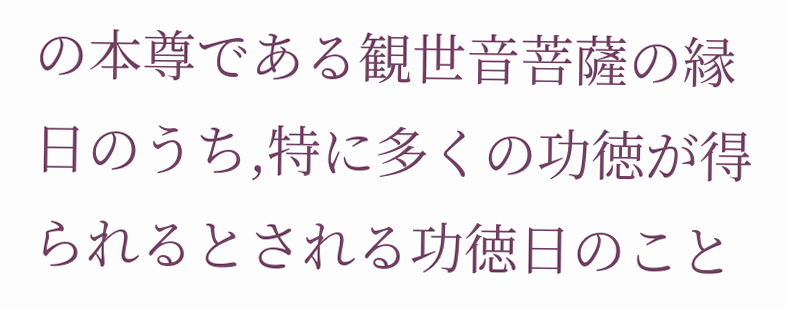の本尊である観世音菩薩の縁日のうち,特に多くの功徳が得られるとされる功徳日のこと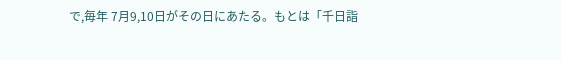で,毎年 7月9,10日がその日にあたる。もとは「千日詣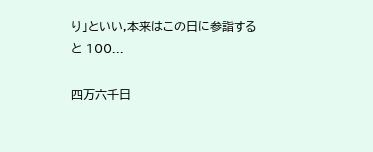り」といい,本来はこの日に参詣すると 100...

四万六千日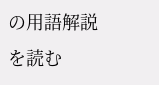の用語解説を読む